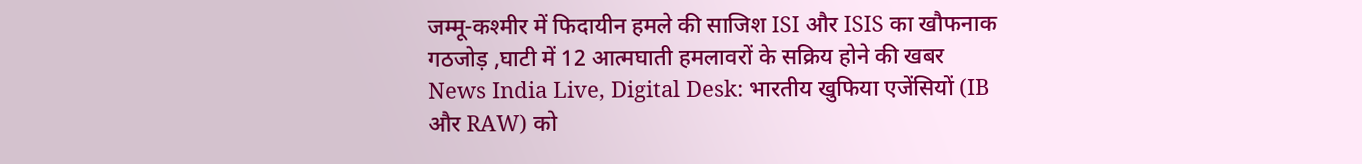जम्मू-कश्मीर में फिदायीन हमले की साजिश ISI और ISIS का खौफनाक गठजोड़ ,घाटी में 12 आत्मघाती हमलावरों के सक्रिय होने की खबर
News India Live, Digital Desk: भारतीय खुफिया एजेंसियों (IB और RAW) को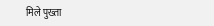मिले पुख्ता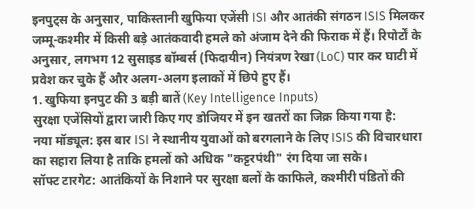इनपुट्स के अनुसार, पाकिस्तानी खुफिया एजेंसी ISI और आतंकी संगठन ISIS मिलकर जम्मू-कश्मीर में किसी बड़े आतंकवादी हमले को अंजाम देने की फिराक में हैं। रिपोर्टों के अनुसार, लगभग 12 सुसाइड बॉम्बर्स (फिदायीन) नियंत्रण रेखा (LoC) पार कर घाटी में प्रवेश कर चुके हैं और अलग-अलग इलाकों में छिपे हुए हैं।
1. खुफिया इनपुट की 3 बड़ी बातें (Key Intelligence Inputs)
सुरक्षा एजेंसियों द्वारा जारी किए गए डोजियर में इन खतरों का जिक्र किया गया है:
नया मॉड्यूल: इस बार ISI ने स्थानीय युवाओं को बरगलाने के लिए ISIS की विचारधारा का सहारा लिया है ताकि हमलों को अधिक "कट्टरपंथी" रंग दिया जा सके।
सॉफ्ट टारगेट: आतंकियों के निशाने पर सुरक्षा बलों के काफिले, कश्मीरी पंडितों की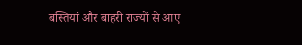बस्तियां और बाहरी राज्यों से आए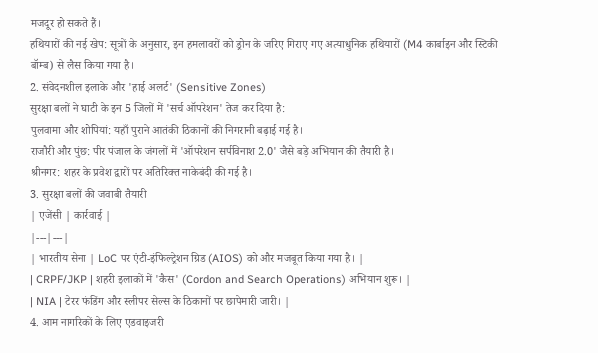मजदूर हो सकते हैं।
हथियारों की नई खेप: सूत्रों के अनुसार, इन हमलावरों को ड्रोन के जरिए गिराए गए अत्याधुनिक हथियारों (M4 कार्बाइन और स्टिकी बॉम्ब) से लैस किया गया है।
2. संवेदनशील इलाके और 'हाई अलर्ट' (Sensitive Zones)
सुरक्षा बलों ने घाटी के इन 5 जिलों में 'सर्च ऑपरेशन' तेज कर दिया है:
पुलवामा और शोपियां: यहाँ पुराने आतंकी ठिकानों की निगरानी बढ़ाई गई है।
राजौरी और पुंछ: पीर पंजाल के जंगलों में 'ऑपरेशन सर्पविनाश 2.0' जैसे बड़े अभियान की तैयारी है।
श्रीनगर: शहर के प्रवेश द्वारों पर अतिरिक्त नाकेबंदी की गई है।
3. सुरक्षा बलों की जवाबी तैयारी
| एजेंसी | कार्रवाई |
|---|---|
| भारतीय सेना | LoC पर एंटी-इंफिल्ट्रेशन ग्रिड (AIOS) को और मजबूत किया गया है। |
| CRPF/JKP | शहरी इलाकों में 'कैस' (Cordon and Search Operations) अभियान शुरू। |
| NIA | टेरर फंडिंग और स्लीपर सेल्स के ठिकानों पर छापेमारी जारी। |
4. आम नागरिकों के लिए एडवाइजरी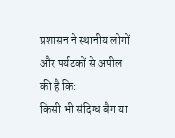प्रशासन ने स्थानीय लोगों और पर्यटकों से अपील की है कि:
किसी भी संदिग्ध बैग या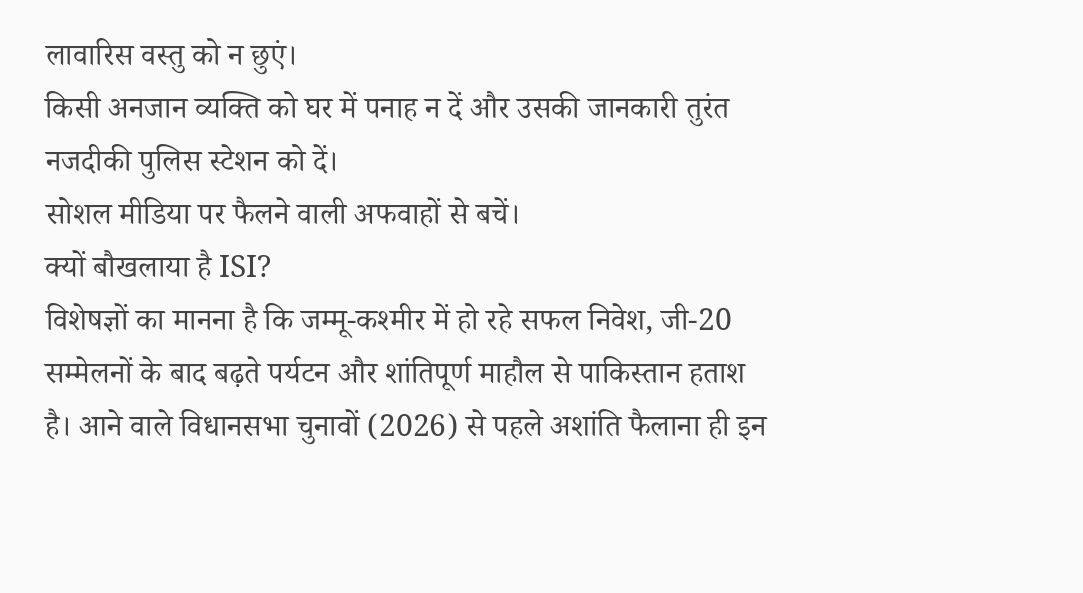लावारिस वस्तु को न छुएं।
किसी अनजान व्यक्ति को घर में पनाह न दें और उसकी जानकारी तुरंत नजदीकी पुलिस स्टेशन को दें।
सोशल मीडिया पर फैलने वाली अफवाहों से बचें।
क्यों बौखलाया है ISI?
विशेषज्ञों का मानना है कि जम्मू-कश्मीर में हो रहे सफल निवेश, जी-20 सम्मेलनों के बाद बढ़ते पर्यटन और शांतिपूर्ण माहौल से पाकिस्तान हताश है। आने वाले विधानसभा चुनावों (2026) से पहले अशांति फैलाना ही इन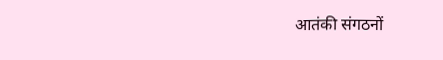आतंकी संगठनों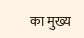का मुख्य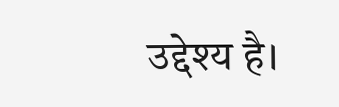उद्देश्य है।